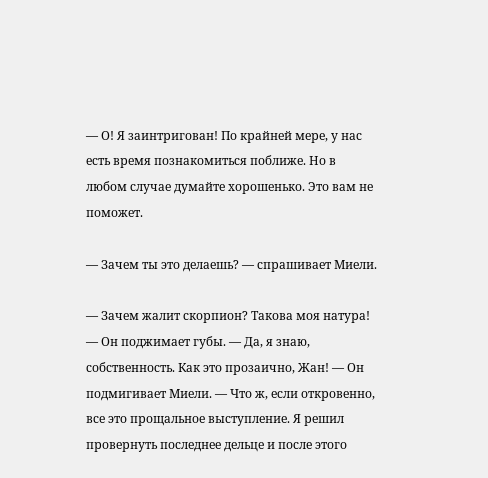— О! Я заинтригован! По крайней мере, у нас есть время познакомиться поближе. Но в любом случае думайте хорошенько. Это вам не поможет.

— Зачем ты это делаешь? — спрашивает Миели.

— Зачем жалит скорпион? Такова моя натура! — Он поджимает губы. — Да, я знаю, собственность. Как это прозаично, Жан! — Он подмигивает Миели. — Что ж, если откровенно, все это прощальное выступление. Я решил провернуть последнее дельце и после этого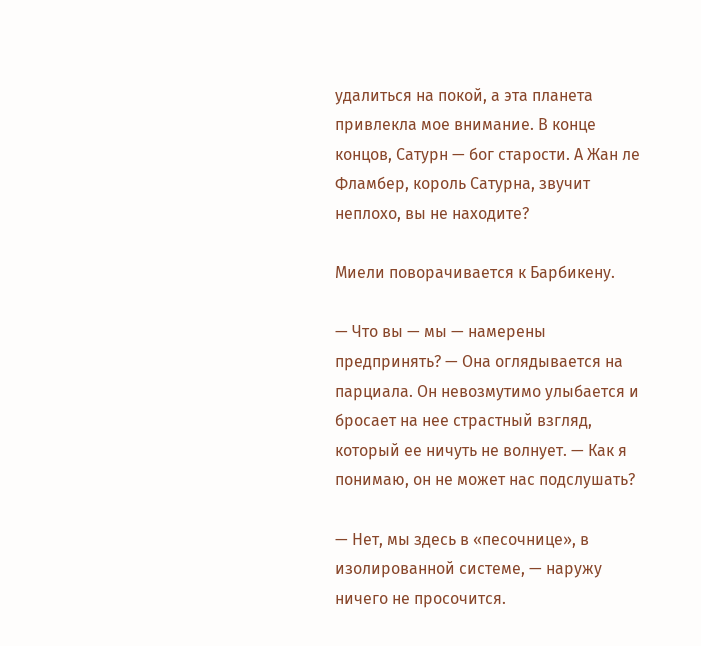удалиться на покой, а эта планета привлекла мое внимание. В конце концов, Сатурн — бог старости. А Жан ле Фламбер, король Сатурна, звучит неплохо, вы не находите?

Миели поворачивается к Барбикену.

— Что вы — мы — намерены предпринять? — Она оглядывается на парциала. Он невозмутимо улыбается и бросает на нее страстный взгляд, который ее ничуть не волнует. — Как я понимаю, он не может нас подслушать?

— Нет, мы здесь в «песочнице», в изолированной системе, — наружу ничего не просочится.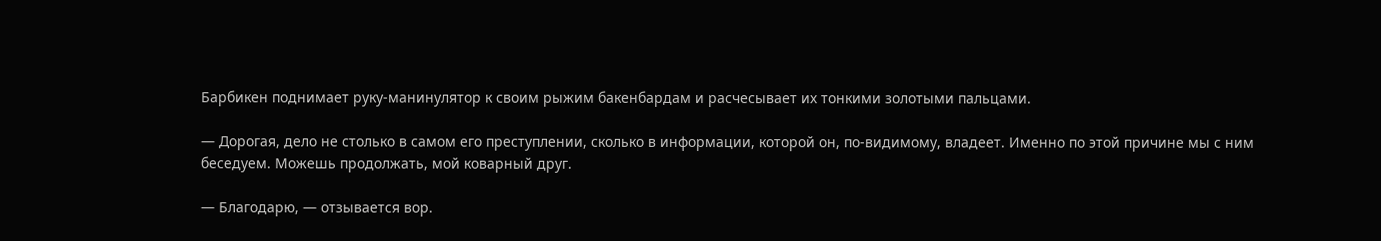Барбикен поднимает руку-манинулятор к своим рыжим бакенбардам и расчесывает их тонкими золотыми пальцами.

— Дорогая, дело не столько в самом его преступлении, сколько в информации, которой он, по-видимому, владеет. Именно по этой причине мы с ним беседуем. Можешь продолжать, мой коварный друг.

— Благодарю, — отзывается вор.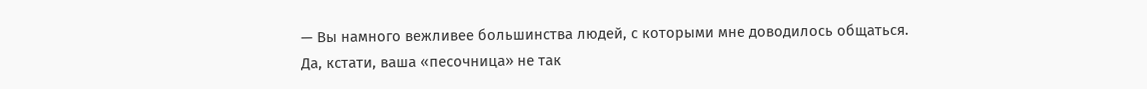— Вы намного вежливее большинства людей, с которыми мне доводилось общаться. Да, кстати, ваша «песочница» не так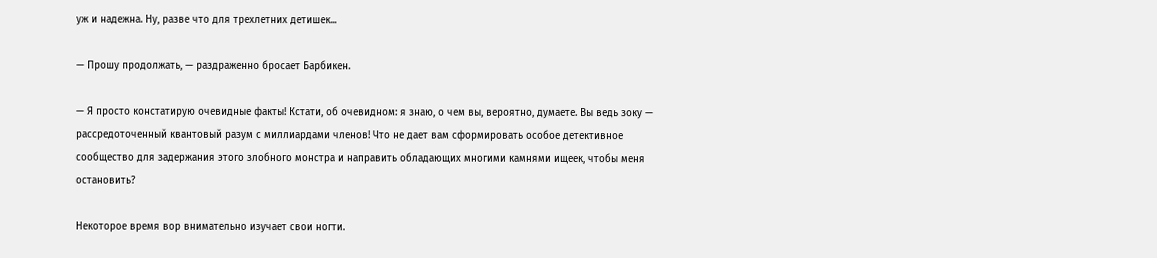уж и надежна. Ну, разве что для трехлетних детишек...

— Прошу продолжать, — раздраженно бросает Барбикен.

— Я просто констатирую очевидные факты! Кстати, об очевидном: я знаю, о чем вы, вероятно, думаете. Вы ведь зоку — рассредоточенный квантовый разум с миллиардами членов! Что не дает вам сформировать особое детективное сообщество для задержания этого злобного монстра и направить обладающих многими камнями ищеек, чтобы меня остановить?

Некоторое время вор внимательно изучает свои ногти.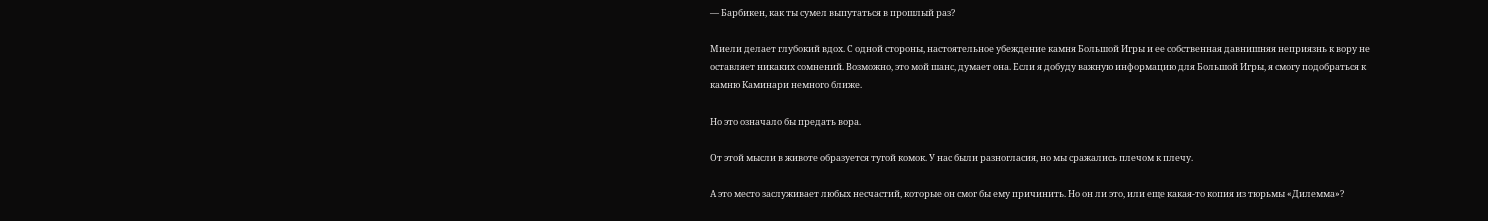— Барбикен, как ты сумел выпутаться в прошлый раз?

Миели делает глубокий вдох. С одной стороны, настоятельное убеждение камня Большой Игры и ее собственная давнишняя неприязнь к вору не оставляет никаких сомнений. Возможно, это мой шанс, думает она. Если я добуду важную информацию для Большой Игры, я смогу подобраться к камню Каминари немного ближе.

Но это означало бы предать вора.

От этой мысли в животе образуется тугой комок. У нас были разногласия, но мы сражались плечом к плечу.

А это место заслуживает любых несчастий, которые он смог бы ему причинить. Но он ли это, или еще какая-то копия из тюрьмы «Дилемма»?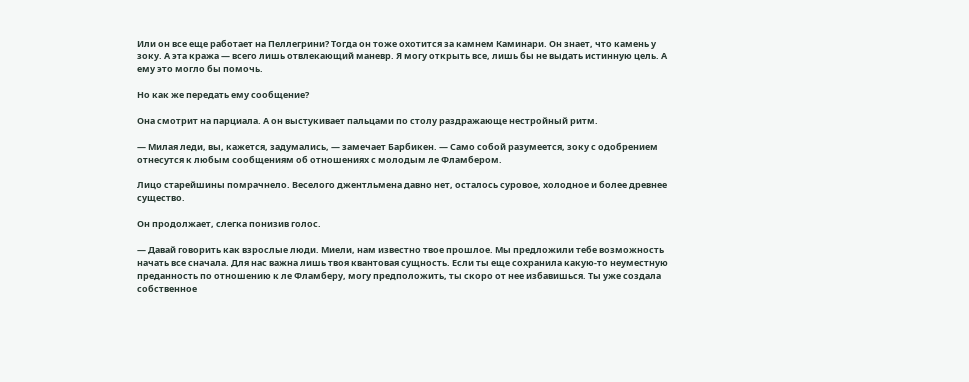Или он все еще работает на Пеллегрини? Тогда он тоже охотится за камнем Каминари. Он знает, что камень у зоку. А эта кража — всего лишь отвлекающий маневр. Я могу открыть все, лишь бы не выдать истинную цель. А ему это могло бы помочь.

Но как же передать ему сообщение?

Она смотрит на парциала. А он выстукивает пальцами по столу раздражающе нестройный ритм.

— Милая леди, вы, кажется, задумались, — замечает Барбикен. — Само собой разумеется, зоку с одобрением отнесутся к любым сообщениям об отношениях с молодым ле Фламбером.

Лицо старейшины помрачнело. Веселого джентльмена давно нет, осталось суровое, холодное и более древнее существо.

Он продолжает, слегка понизив голос.

— Давай говорить как взрослые люди. Миели, нам известно твое прошлое. Мы предложили тебе возможность начать все сначала. Для нас важна лишь твоя квантовая сущность. Если ты еще сохранила какую-то неуместную преданность по отношению к ле Фламберу, могу предположить, ты скоро от нее избавишься. Ты уже создала собственное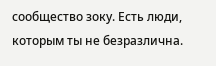сообщество зоку. Есть люди, которым ты не безразлична.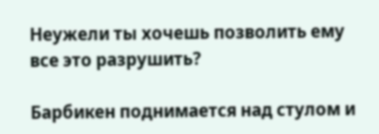Неужели ты хочешь позволить ему все это разрушить?

Барбикен поднимается над стулом и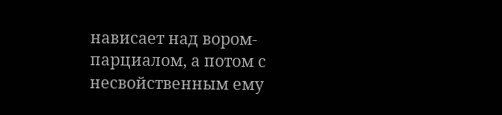нависает над вором-парциалом, а потом с несвойственным ему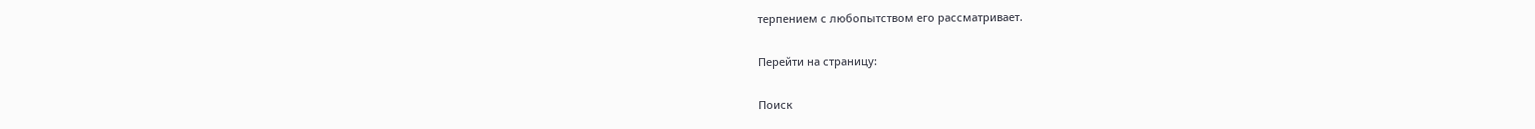терпением с любопытством его рассматривает.

Перейти на страницу:

Поиск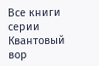Все книги серии Квантовый вор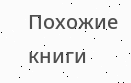Похожие книги